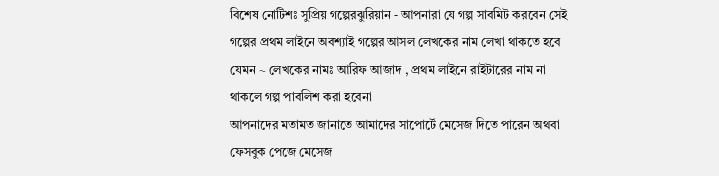বিশেষ নোটিশঃ সুপ্রিয় গল্পেরঝুরিয়ান - আপনারা যে গল্প সাবমিট করবেন সেই গল্পের প্রথম লাইনে অবশ্যাই গল্পের আসল লেখকের নাম লেখা থাকতে হবে যেমন ~ লেখকের নামঃ আরিফ আজাদ , প্রথম লাইনে রাইটারের নাম না থাকলে গল্প পাবলিশ করা হবেনা
আপনাদের মতামত জানাতে আমাদের সাপোর্টে মেসেজ দিতে পারেন অথবা ফেসবুক পেজে মেসেজ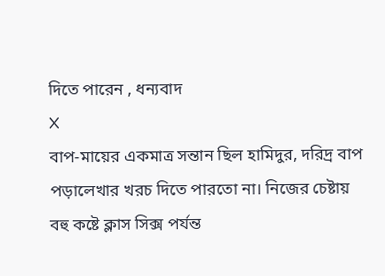দিতে পারেন , ধন্যবাদ
X
বাপ-মায়ের একমাত্র সন্তান ছিল হামিদুর, দরিদ্র বাপ পড়ালেখার খরচ দিতে পারতো না। নিজের চেষ্টায় বহু কষ্টে ক্লাস সিক্স পর্যন্ত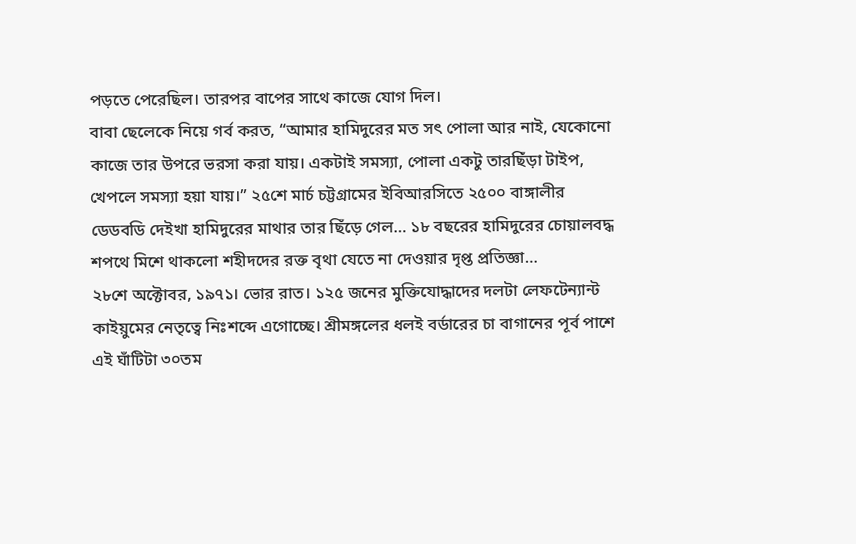পড়তে পেরেছিল। তারপর বাপের সাথে কাজে যোগ দিল।
বাবা ছেলেকে নিয়ে গর্ব করত, “আমার হামিদুরের মত সৎ পোলা আর নাই, যেকোনো কাজে তার উপরে ভরসা করা যায়। একটাই সমস্যা, পোলা একটু তারছিঁড়া টাইপ, খেপলে সমস্যা হয়া যায়।” ২৫শে মার্চ চট্টগ্রামের ইবিআরসিতে ২৫০০ বাঙ্গালীর ডেডবডি দেইখা হামিদুরের মাথার তার ছিঁড়ে গেল… ১৮ বছরের হামিদুরের চোয়ালবদ্ধ শপথে মিশে থাকলো শহীদদের রক্ত বৃথা যেতে না দেওয়ার দৃপ্ত প্রতিজ্ঞা…
২৮শে অক্টোবর, ১৯৭১। ভোর রাত। ১২৫ জনের মুক্তিযোদ্ধাদের দলটা লেফটেন্যান্ট কাইয়ুমের নেতৃত্বে নিঃশব্দে এগোচ্ছে। শ্রীমঙ্গলের ধলই বর্ডারের চা বাগানের পূর্ব পাশে এই ঘাঁটিটা ৩০তম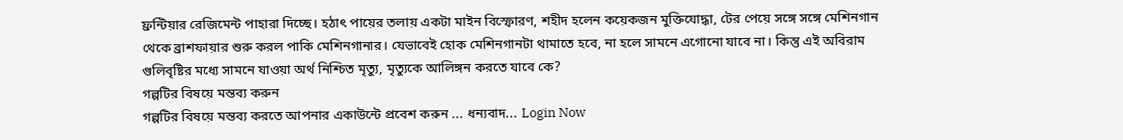ফ্রন্টিয়ার রেজিমেন্ট পাহারা দিচ্ছে। হঠাৎ পায়ের তলায় একটা মাইন বিস্ফোরণ, শহীদ হলেন কয়েকজন মুক্তিযোদ্ধা, টের পেয়ে সঙ্গে সঙ্গে মেশিনগান থেকে ব্রাশফায়ার শুরু করল পাকি মেশিনগানার। যেভাবেই হোক মেশিনগানটা থামাতে হবে, না হলে সামনে এগোনো যাবে না। কিন্তু এই অবিরাম গুলিবৃষ্টির মধ্যে সামনে যাওয়া অর্থ নিশ্চিত মৃত্যু, মৃত্যুকে আলিঙ্গন করতে যাবে কে?
গল্পটির বিষয়ে মন্তব্য করুন
গল্পটির বিষয়ে মন্তব্য করতে আপনার একাউন্টে প্রবেশ করুন ... ধন্যবাদ... Login Now